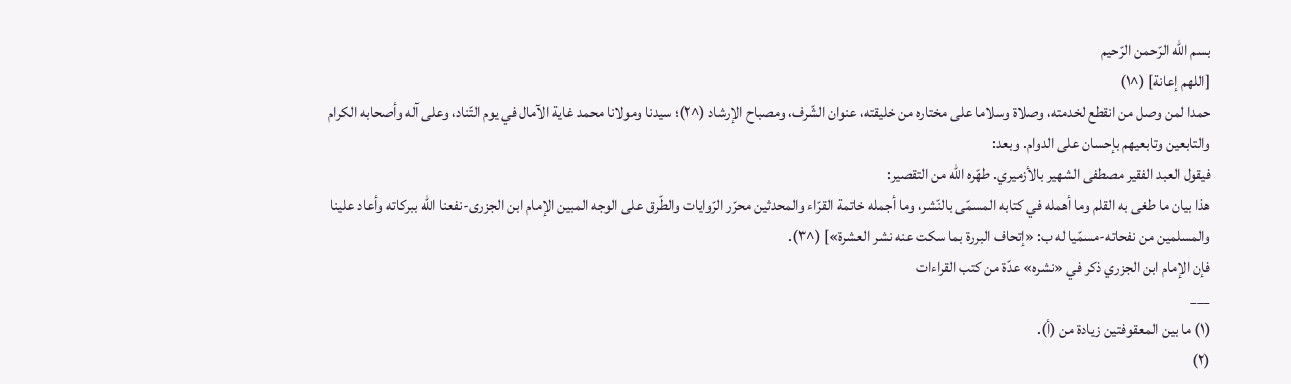بسم الله الرّحمن الرّحيم
[اللهم إعانة] (^١)
حمدا لمن وصل من انقطع لخدمته، وصلاة وسلاما على مختاره من خليقته، عنوان الشّرف، ومصباح الإرشاد (^٢)؛ سيدنا ومولانا محمد غاية الآمال في يوم التّناد، وعلى آله وأصحابه الكرام والتابعين وتابعيهم بإحسان على الدوام. وبعد:
فيقول العبد الفقير مصطفى الشهير بالأزميري. طهّره الله من التقصير:
هذا بيان ما طغى به القلم وما أهمله في كتابه المسمّى بالنّشر، وما أجمله خاتمة القرّاء والمحدثين محرّر الرّوايات والطّرق على الوجه المبين الإمام ابن الجزرى-نفعنا الله ببركاته وأعاد علينا والمسلمين من نفحاته-مسمّيا له ب: «إتحاف البررة بما سكت عنه نشر العشرة»] (^٣).
فإن الإمام ابن الجزري ذكر في «نشره» عدّة من كتب القراءات
___
(١) ما بين المعقوفتين زيادة من (أ).
(٢)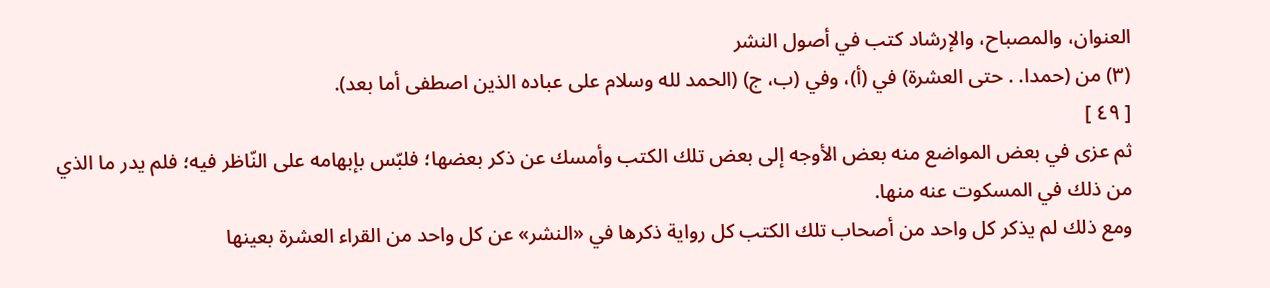العنوان، والمصباح، والإرشاد كتب في أصول النشر
(٣) من (حمدا. . حتى العشرة) في (أ)، وفي (ب، ج) (الحمد لله وسلام على عباده الذين اصطفى أما بعد).
[ ٤٩ ]
ثم عزى في بعض المواضع منه بعض الأوجه إلى بعض تلك الكتب وأمسك عن ذكر بعضها؛ فلبّس بإبهامه على النّاظر فيه؛ فلم يدر ما الذي من ذلك في المسكوت عنه منها.
ومع ذلك لم يذكر كل واحد من أصحاب تلك الكتب كل رواية ذكرها في «النشر» عن كل واحد من القراء العشرة بعينها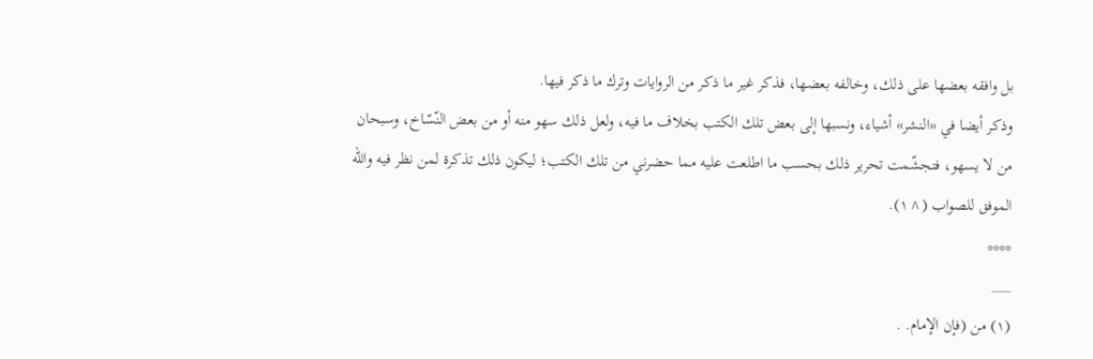بل وافقه بعضها على ذلك، وخالفه بعضها، فذكر غير ما ذكر من الروايات وترك ما ذكر فيها.
وذكر أيضا في «النشر» أشياء، ونسبها إلى بعض تلك الكتب بخلاف ما فيه، ولعل ذلك سهو منه أو من بعض النّسّاخ، وسبحان من لا يسهو، فتجشّمت تحرير ذلك بحسب ما اطلعت عليه مما حضرني من تلك الكتب؛ ليكون ذلك تذكرة لمن نظر فيه والله الموفق للصواب (^١).
****
___
(١) من (فإن الإمام. .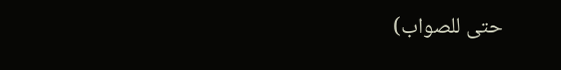حتى للصواب)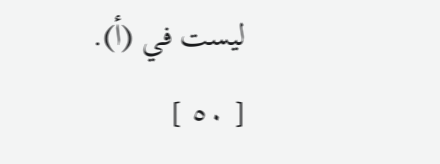ليست في (أ).
[ ٥٠ ]